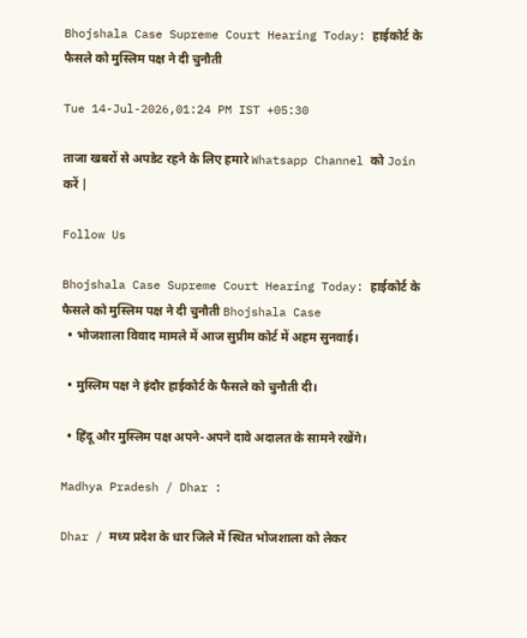Bhojshala Case Supreme Court Hearing Today: हाईकोर्ट के फैसले को मुस्लिम पक्ष ने दी चुनौती

Tue 14-Jul-2026,01:24 PM IST +05:30

ताजा खबरों से अपडेट रहने के लिए हमारे Whatsapp Channel को Join करें |

Follow Us

Bhojshala Case Supreme Court Hearing Today: हाईकोर्ट के फैसले को मुस्लिम पक्ष ने दी चुनौती Bhojshala Case
  • भोजशाला विवाद मामले में आज सुप्रीम कोर्ट में अहम सुनवाई।

  • मुस्लिम पक्ष ने इंदौर हाईकोर्ट के फैसले को चुनौती दी।

  • हिंदू और मुस्लिम पक्ष अपने-अपने दावे अदालत के सामने रखेंगे।

Madhya Pradesh / Dhar :

Dhar / मध्य प्रदेश के धार जिले में स्थित भोजशाला को लेकर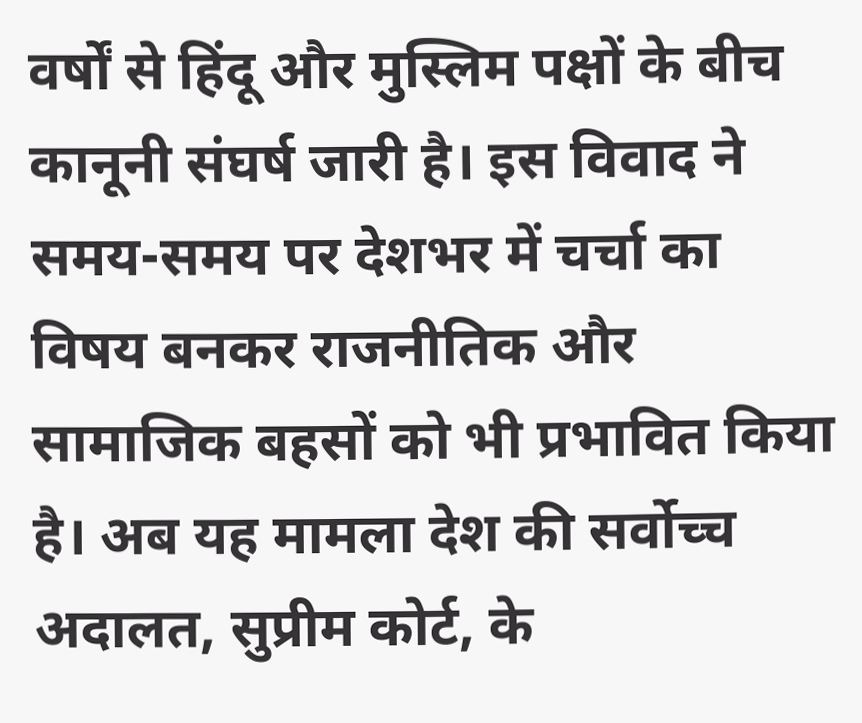वर्षों से हिंदू और मुस्लिम पक्षों के बीच कानूनी संघर्ष जारी है। इस विवाद ने समय-समय पर देशभर में चर्चा का विषय बनकर राजनीतिक और सामाजिक बहसों को भी प्रभावित किया है। अब यह मामला देश की सर्वोच्च अदालत, सुप्रीम कोर्ट, के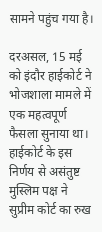सामने पहुंच गया है।

दरअसल, 15 मई को इंदौर हाईकोर्ट ने भोजशाला मामले में एक महत्वपूर्ण फैसला सुनाया था। हाईकोर्ट के इस निर्णय से असंतुष्ट मुस्लिम पक्ष ने सुप्रीम कोर्ट का रुख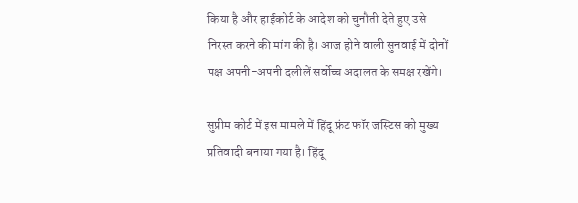किया है और हाईकोर्ट के आदेश को चुनौती देते हुए उसे निरस्त करने की मांग की है। आज होने वाली सुनवाई में दोनों पक्ष अपनी-अपनी दलीलें सर्वोच्च अदालत के समक्ष रखेंगे।

सुप्रीम कोर्ट में इस मामले में हिंदू फ्रंट फॉर जस्टिस को मुख्य प्रतिवादी बनाया गया है। हिंदू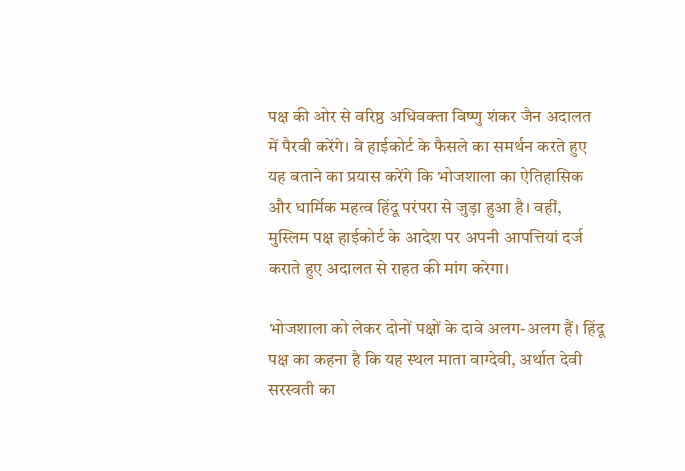पक्ष की ओर से वरिष्ठ अधिवक्ता विष्णु शंकर जैन अदालत में पैरवी करेंगे। वे हाईकोर्ट के फैसले का समर्थन करते हुए यह बताने का प्रयास करेंगे कि भोजशाला का ऐतिहासिक और धार्मिक महत्व हिंदू परंपरा से जुड़ा हुआ है। वहीं, मुस्लिम पक्ष हाईकोर्ट के आदेश पर अपनी आपत्तियां दर्ज कराते हुए अदालत से राहत की मांग करेगा।

भोजशाला को लेकर दोनों पक्षों के दावे अलग-अलग हैं। हिंदू पक्ष का कहना है कि यह स्थल माता वाग्देवी, अर्थात देवी सरस्वती का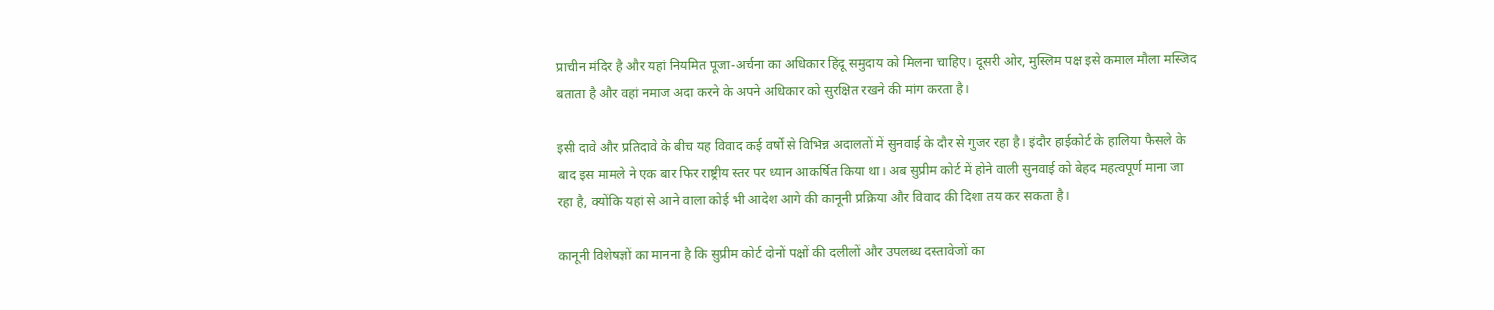प्राचीन मंदिर है और यहां नियमित पूजा-अर्चना का अधिकार हिंदू समुदाय को मिलना चाहिए। दूसरी ओर, मुस्लिम पक्ष इसे कमाल मौला मस्जिद बताता है और वहां नमाज अदा करने के अपने अधिकार को सुरक्षित रखने की मांग करता है।

इसी दावे और प्रतिदावे के बीच यह विवाद कई वर्षों से विभिन्न अदालतों में सुनवाई के दौर से गुजर रहा है। इंदौर हाईकोर्ट के हालिया फैसले के बाद इस मामले ने एक बार फिर राष्ट्रीय स्तर पर ध्यान आकर्षित किया था। अब सुप्रीम कोर्ट में होने वाली सुनवाई को बेहद महत्वपूर्ण माना जा रहा है, क्योंकि यहां से आने वाला कोई भी आदेश आगे की कानूनी प्रक्रिया और विवाद की दिशा तय कर सकता है।

कानूनी विशेषज्ञों का मानना है कि सुप्रीम कोर्ट दोनों पक्षों की दलीलों और उपलब्ध दस्तावेजों का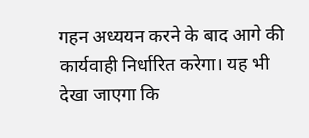गहन अध्ययन करने के बाद आगे की कार्यवाही निर्धारित करेगा। यह भी देखा जाएगा कि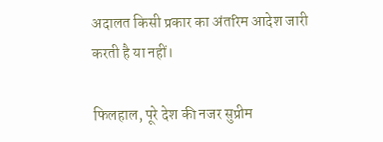अदालत किसी प्रकार का अंतरिम आदेश जारी करती है या नहीं।

फिलहाल, पूरे देश की नजर सुप्रीम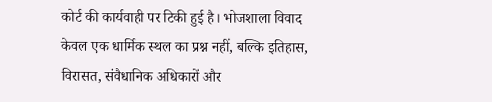कोर्ट की कार्यवाही पर टिकी हुई है। भोजशाला विवाद केवल एक धार्मिक स्थल का प्रश्न नहीं, बल्कि इतिहास, विरासत, संवैधानिक अधिकारों और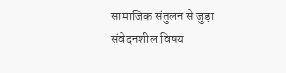सामाजिक संतुलन से जुड़ा संवेदनशील विषय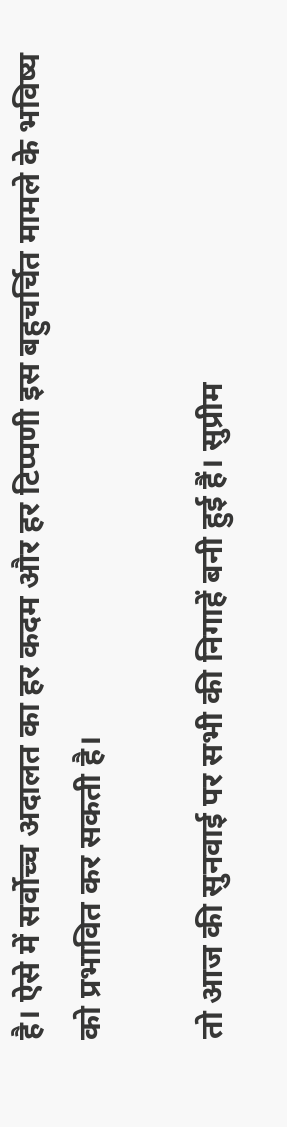है। ऐसे में सर्वोच्च अदालत का हर कदम और हर टिप्पणी इस बहुचर्चित मामले के भविष्य को प्रभावित कर सकती है।

तो आज की सुनवाई पर सभी की निगाहें बनी हुई हैं। सुप्रीम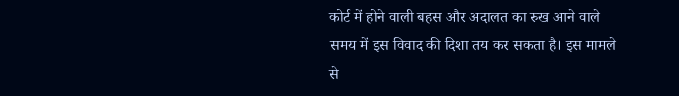कोर्ट में होने वाली बहस और अदालत का रुख आने वाले समय में इस विवाद की दिशा तय कर सकता है। इस मामले से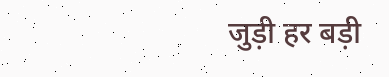जुड़ी हर बड़ी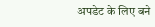अपडेट के लिए बने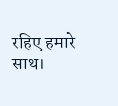रहिए हमारे साथ।